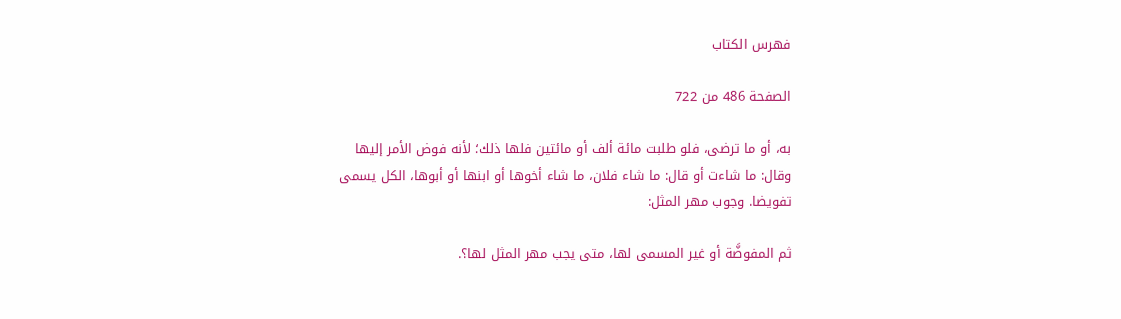فهرس الكتاب

الصفحة 486 من 722

به، أو ما ترضى، فلو طلبت مائة ألف أو مائتين فلها ذلك؛ لأنه فوض الأمر إليها وقال: ما شاءت أو قال: ما شاء فلان، ما شاء أخوها أو ابنها أو أبوها، الكل يسمى تفويضا. وجوب مهر المثل:

ثم المفوضَّة أو غير المسمى لها، متى يجب مهر المثل لها؟.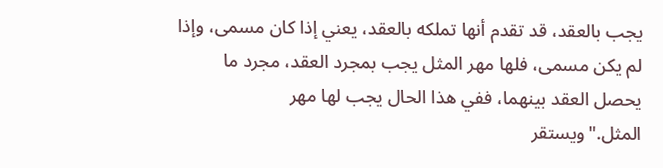يجب بالعقد، قد تقدم أنها تملكه بالعقد، يعني إذا كان مسمى، وإذا لم يكن مسمى، فلها مهر المثل يجب بمجرد العقد، مجرد ما يحصل العقد بينهما، ففي هذا الحال يجب لها مهر المثل."ويستقر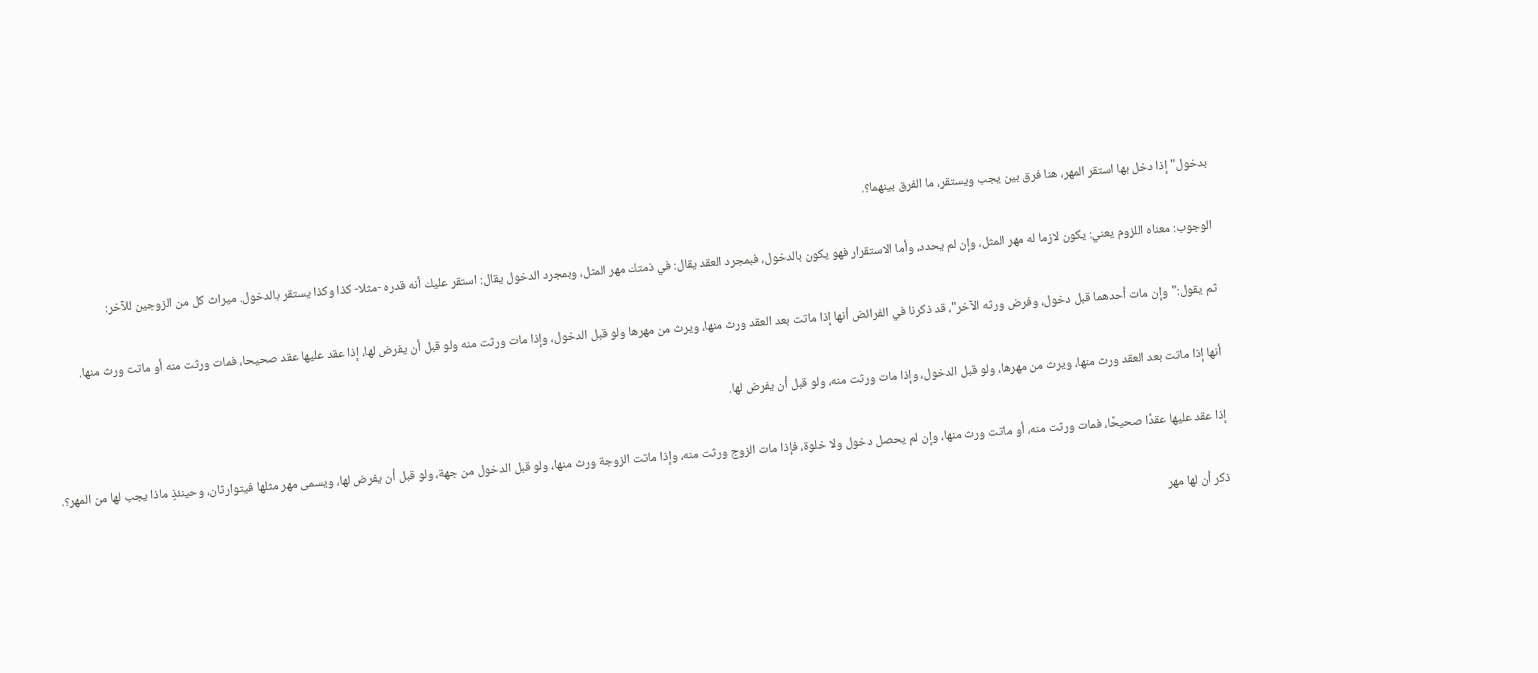بدخول"إذا دخل بها استقر المهر، هنا فرق بين يجب ويستقر، ما الفرق بينهما؟.

الوجوب: معناه اللزوم يعني: يكون لازما له مهر المثل، وإن لم يحدد، وأما الاستقرار فهو يكون بالدخول، فبمجرد العقد يقال: في ذمتك مهر المثل، وبمجرد الدخول يقال: استقر عليك أنه قدره -مثلا- كذا وكذا يستقر بالدخول. ميراث كل من الزوجين للآخر:

ثم يقول:"وإن مات أحدهما قبل دخول، وفرض ورثه الآخر"، قد ذكرنا في الفرائض أنها إذا ماتت بعد العقد ورث منها، ويرث من مهرها ولو قبل الدخول، وإذا مات ورثت منه ولو قبل أن يفرض لها، إذا عقد عليها عقد صحيحا، فمات ورثت منه أو ماتت ورث منها.

أنها إذا ماتت بعد العقد ورث منها، ويرث من مهرها، ولو قبل الدخول، وإذا مات ورثت منه، ولو قبل أن يفرض لها.

إذا عقد عليها عقدًا صحيحًا، فمات ورثت منه، أو ماتت ورث منها، وإن لم يحصل دخول ولا خلوة، فإذا مات الزوج ورثت منه، وإذا ماتت الزوجة ورث منها، ولو قبل الدخول من جهة، ولو قبل أن يفرض لها، ويسمى مهر مثلها فيتوارثان، وحينئذٍ ماذا يجب لها من المهر؟.

ذكر أن لها مهر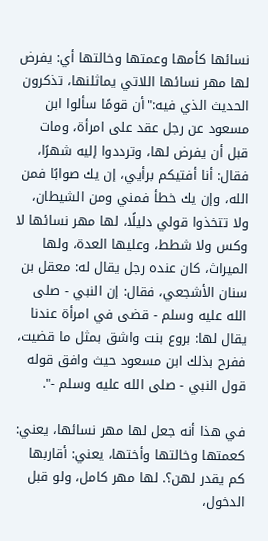نسائها كأمها وعمتها وخالتها أي: يفرض لها مهر نسائها اللاتي يماثلنها، تذكرون الحديث الذي فيه:"أن قومًا سألوا ابن مسعود عن رجل عقد على امرأة، ومات قبل أن يفرض لها، وترددوا إليه شهرًا، فقال: أنا أفتيكم برأيي، إن يك صوابًا فمن الله، وإن يك خطأ فمني ومن الشيطان، ولا تتخذوا قولي دليلًا، لها مهر نسائها لا وكس ولا شطط، وعليها العدة، ولها الميراث، كان عنده رجل يقال له: معقل بن سنان الأشجعي، فقال: إن النبي - صلى الله عليه وسلم - قضى في امرأة عندنا يقال لها: بروع بنت واشق بمثل ما قضيت، ففرح بذلك ابن مسعود حيث وافق قوله قول النبي - صلى الله عليه وسلم -".

في هذا أنه جعل لها مهر نسائها، يعني: كعمتها وخالتها وأختها، يعني: أقاربها كم يقدر لهن؟. لها مهر كامل، ولو قبل الدخول،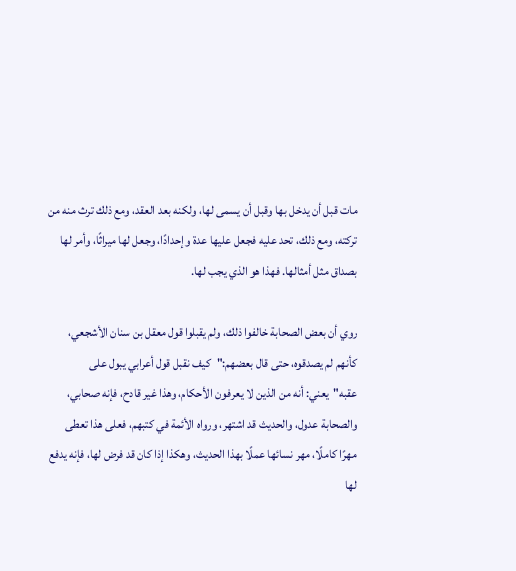مات قبل أن يدخل بها وقبل أن يسمى لها، ولكنه بعد العقد، ومع ذلك ترث منه من تركته، ومع ذلك، تحد عليه فجعل عليها عدة وإحدادًا، وجعل لها ميراثًا، وأمر لها بصداق مثل أمثالها. فهذا هو الذي يجب لها.

روي أن بعض الصحابة خالفوا ذلك، ولم يقبلوا قول معقل بن سنان الأشجعي، كأنهم لم يصدقوه، حتى قال بعضهم:"كيف نقبل قول أعرابي يبول على عقبه"يعني: أنه من الذين لا يعرفون الأحكام، وهذا غير قادح، فإنه صحابي، والصحابة عدول، والحديث قد اشتهر، ورواه الأئمة في كتبهم، فعلى هذا تعطى مهرًا كاملًا، مهر نسائها عملًا بهذا الحديث، وهكذا إذا كان قد فرض لها، فإنه يدفع لها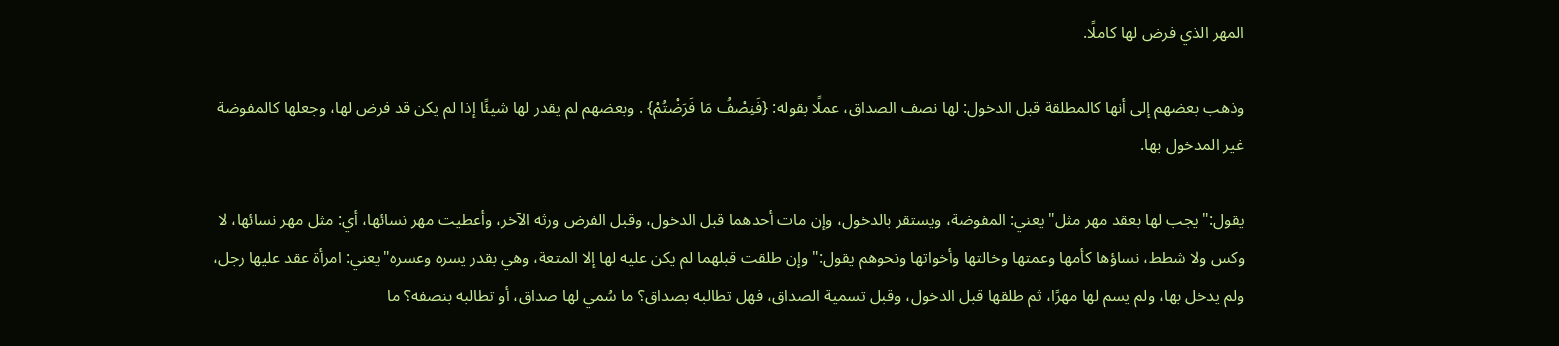المهر الذي فرض لها كاملًا.

وذهب بعضهم إلى أنها كالمطلقة قبل الدخول: لها نصف الصداق، عملًا بقوله: {فَنِصْفُ مَا فَرَضْتُمْ} . وبعضهم لم يقدر لها شيئًا إذا لم يكن قد فرض لها، وجعلها كالمفوضة غير المدخول بها.

يقول:"يجب لها بعقد مهر مثل"يعني: المفوضة، ويستقر بالدخول، وإن مات أحدهما قبل الدخول، وقبل الفرض ورثه الآخر، وأعطيت مهر نسائها، أي: مثل مهر نسائها، لا وكس ولا شطط، نساؤها كأمها وعمتها وخالتها وأخواتها ونحوهم يقول:"وإن طلقت قبلهما لم يكن عليه لها إلا المتعة، وهي بقدر يسره وعسره"يعني: امرأة عقد عليها رجل، ولم يدخل بها، ولم يسم لها مهرًا، ثم طلقها قبل الدخول، وقبل تسمية الصداق، فهل تطالبه بصداق؟ ما سُمي لها صداق، أو تطالبه بنصفه؟ ما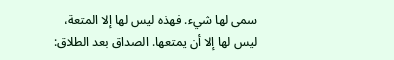سمى لها شيء. فهذه ليس لها إلا المتعة، ليس لها إلا أن يمتعها. الصداق بعد الطلاق: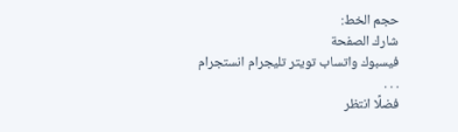حجم الخط:
شارك الصفحة
فيسبوك واتساب تويتر تليجرام انستجرام
. . .
فضلًا انتظر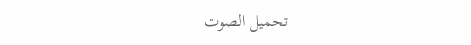تحميل الصوت